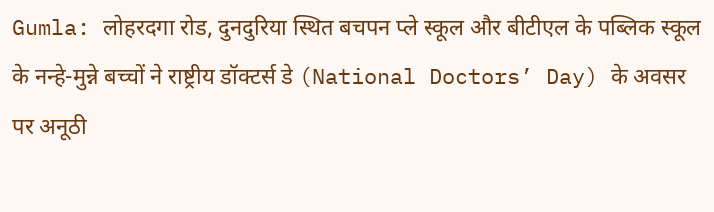Gumla: लोहरदगा रोड, दुनदुरिया स्थित बचपन प्ले स्कूल और बीटीएल के पब्लिक स्कूल के नन्हे-मुन्ने बच्चों ने राष्ट्रीय डॉक्टर्स डे (National Doctors’ Day) के अवसर पर अनूठी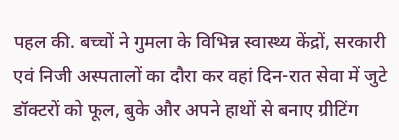पहल की. बच्चों ने गुमला के विभिन्न स्वास्थ्य केंद्रों, सरकारी एवं निजी अस्पतालों का दौरा कर वहां दिन-रात सेवा में जुटे डॉक्टरों को फूल, बुके और अपने हाथों से बनाए ग्रीटिंग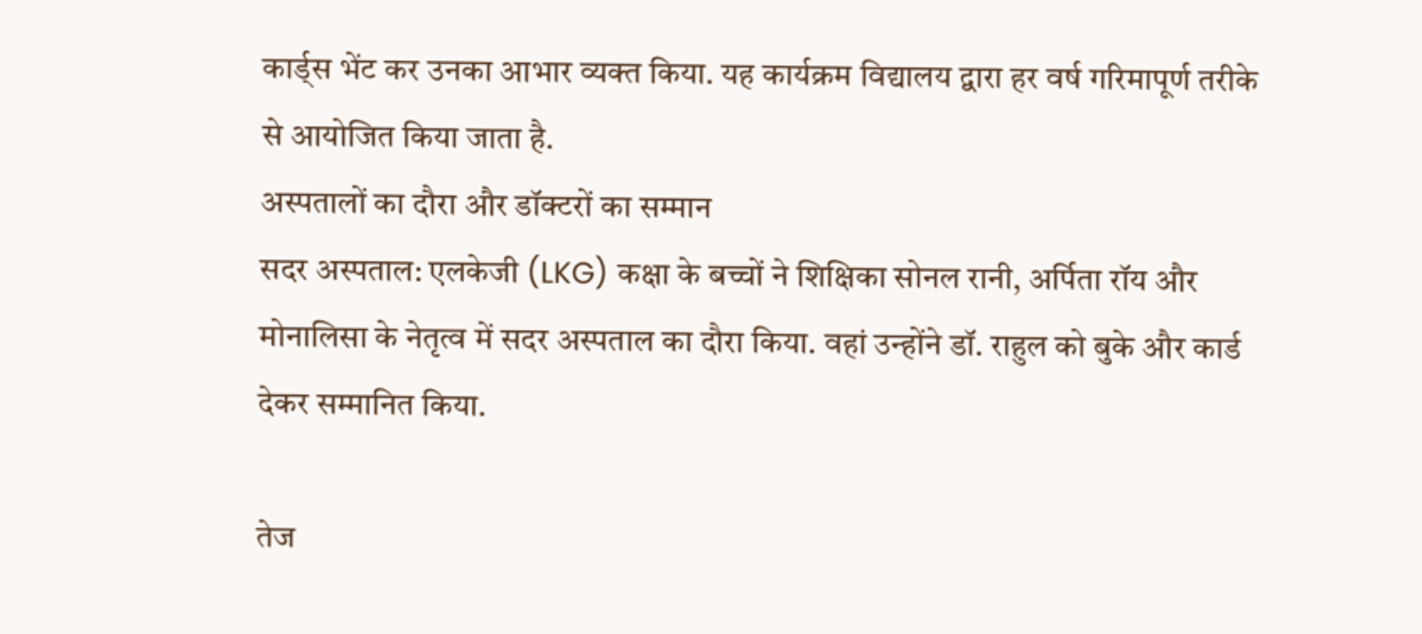कार्ड्स भेंट कर उनका आभार व्यक्त किया. यह कार्यक्रम विद्यालय द्वारा हर वर्ष गरिमापूर्ण तरीके से आयोजित किया जाता है.
अस्पतालों का दौरा और डॉक्टरों का सम्मान
सदर अस्पताल: एलकेजी (LKG) कक्षा के बच्चों ने शिक्षिका सोनल रानी, अर्पिता रॉय और मोनालिसा के नेतृत्व में सदर अस्पताल का दौरा किया. वहां उन्होंने डॉ. राहुल को बुके और कार्ड देकर सम्मानित किया.

तेज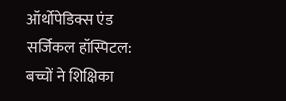ऑर्थोपेडिक्स एंड सर्जिकल हॉस्पिटल: बच्चों ने शिक्षिका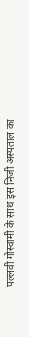पल्लवी गोस्वामी के साथ इस निजी अस्पताल का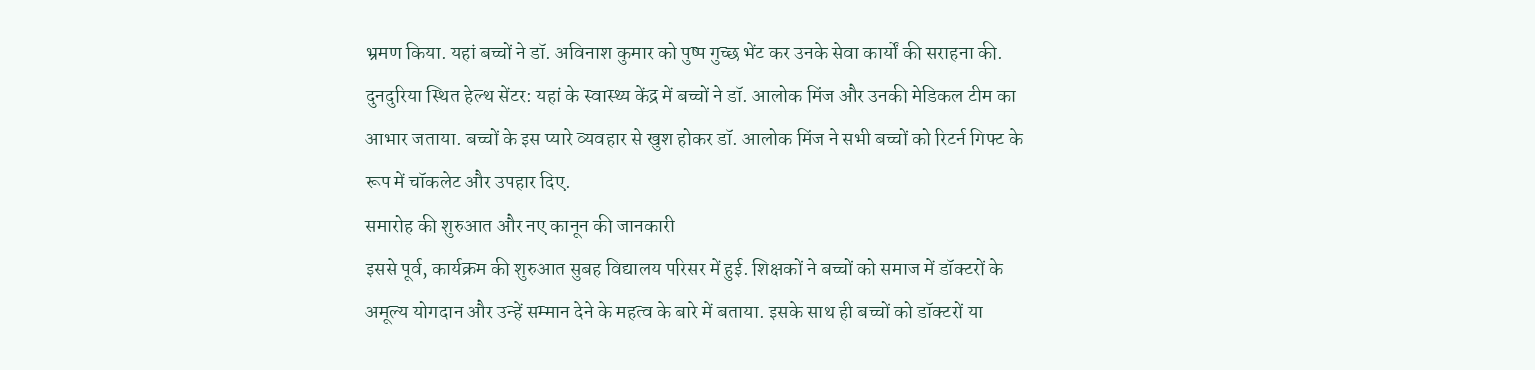भ्रमण किया. यहां बच्चों ने डॉ. अविनाश कुमार को पुष्प गुच्छ भेंट कर उनके सेवा कार्यों की सराहना की.
दुनदुरिया स्थित हेल्थ सेंटर: यहां के स्वास्थ्य केंद्र में बच्चों ने डॉ. आलोक मिंज और उनकी मेडिकल टीम का आभार जताया. बच्चों के इस प्यारे व्यवहार से खुश होकर डॉ. आलोक मिंज ने सभी बच्चों को रिटर्न गिफ्ट के रूप में चॉकलेट और उपहार दिए.
समारोह की शुरुआत और नए कानून की जानकारी
इससे पूर्व, कार्यक्रम की शुरुआत सुबह विद्यालय परिसर में हुई. शिक्षकों ने बच्चों को समाज में डॉक्टरों के अमूल्य योगदान और उन्हें सम्मान देने के महत्व के बारे में बताया. इसके साथ ही बच्चों को डॉक्टरों या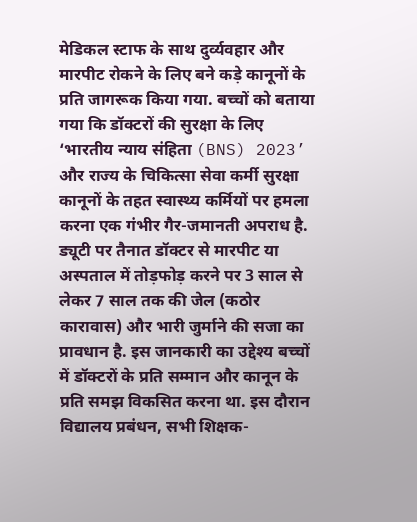मेडिकल स्टाफ के साथ दुर्व्यवहार और मारपीट रोकने के लिए बने कड़े कानूनों के प्रति जागरूक किया गया. बच्चों को बताया गया कि डॉक्टरों की सुरक्षा के लिए ‘भारतीय न्याय संहिता (BNS) 2023’ और राज्य के चिकित्सा सेवा कर्मी सुरक्षा कानूनों के तहत स्वास्थ्य कर्मियों पर हमला करना एक गंभीर गैर-जमानती अपराध है. ड्यूटी पर तैनात डॉक्टर से मारपीट या अस्पताल में तोड़फोड़ करने पर 3 साल से लेकर 7 साल तक की जेल (कठोर कारावास) और भारी जुर्माने की सजा का प्रावधान है. इस जानकारी का उद्देश्य बच्चों में डॉक्टरों के प्रति सम्मान और कानून के प्रति समझ विकसित करना था. इस दौरान विद्यालय प्रबंधन, सभी शिक्षक-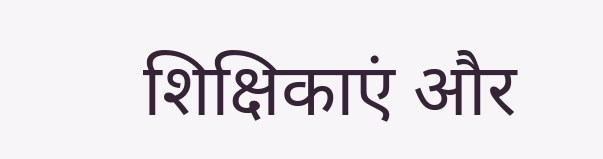शिक्षिकाएं और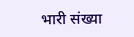भारी संख्या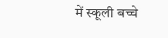में स्कूली बच्चे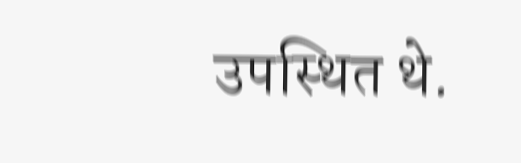उपस्थित थे.